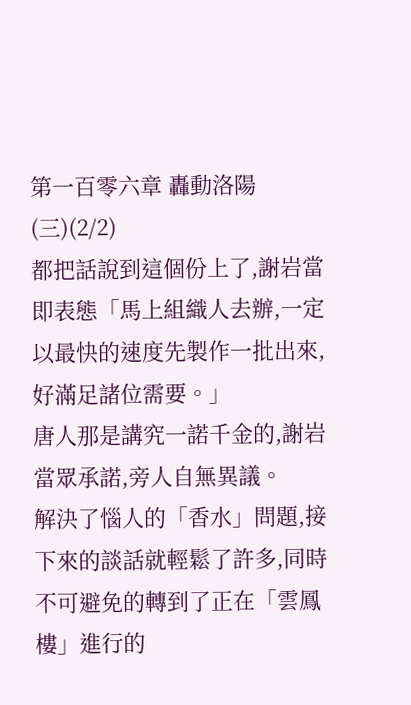第一百零六章 轟動洛陽(三)(2/2)
都把話說到這個份上了,謝岩當即表態「馬上組織人去辦,一定以最快的速度先製作一批出來,好滿足諸位需要。」
唐人那是講究一諾千金的,謝岩當眾承諾,旁人自無異議。
解決了惱人的「香水」問題,接下來的談話就輕鬆了許多,同時不可避免的轉到了正在「雲鳳樓」進行的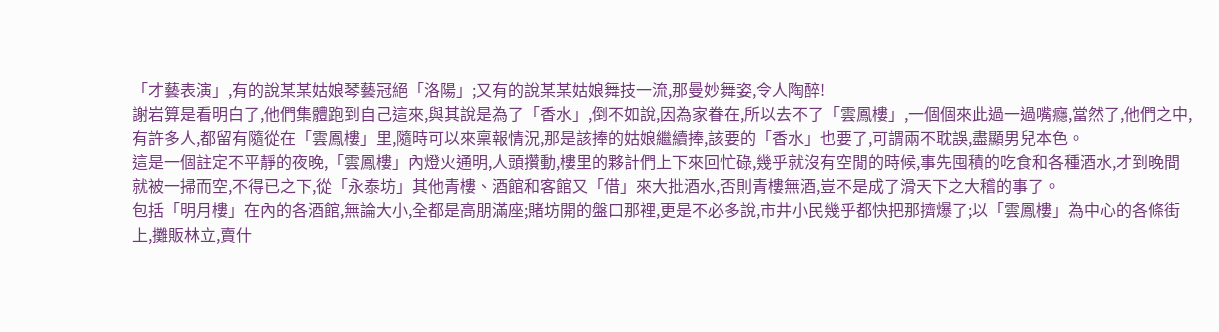「才藝表演」,有的說某某姑娘琴藝冠絕「洛陽」;又有的說某某姑娘舞技一流,那曼妙舞姿,令人陶醉!
謝岩算是看明白了,他們集體跑到自己這來,與其說是為了「香水」,倒不如說,因為家眷在,所以去不了「雲鳳樓」,一個個來此過一過嘴癮,當然了,他們之中,有許多人,都留有隨從在「雲鳳樓」里,隨時可以來稟報情況,那是該捧的姑娘繼續捧,該要的「香水」也要了,可謂兩不耽誤,盡顯男兒本色。
這是一個註定不平靜的夜晚,「雲鳳樓」內燈火通明,人頭攢動,樓里的夥計們上下來回忙碌,幾乎就沒有空閒的時候,事先囤積的吃食和各種酒水,才到晚間就被一掃而空,不得已之下,從「永泰坊」其他青樓、酒館和客館又「借」來大批酒水,否則青樓無酒,豈不是成了滑天下之大稽的事了。
包括「明月樓」在內的各酒館,無論大小,全都是高朋滿座;賭坊開的盤口那裡,更是不必多說,市井小民幾乎都快把那擠爆了;以「雲鳳樓」為中心的各條街上,攤販林立,賣什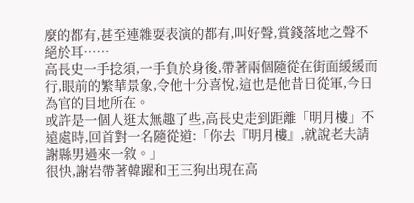麼的都有,甚至連雜耍表演的都有,叫好聲,賞錢落地之聲不絕於耳……
高長史一手捻須,一手負於身後,帶著兩個隨從在街面緩緩而行,眼前的繁華景象,令他十分喜悅,這也是他昔日從軍,今日為官的目地所在。
或許是一個人逛太無趣了些,高長史走到距離「明月樓」不遠處時,回首對一名隨從道:「你去『明月樓』,就說老夫請謝縣男過來一敘。」
很快,謝岩帶著韓躍和王三狗出現在高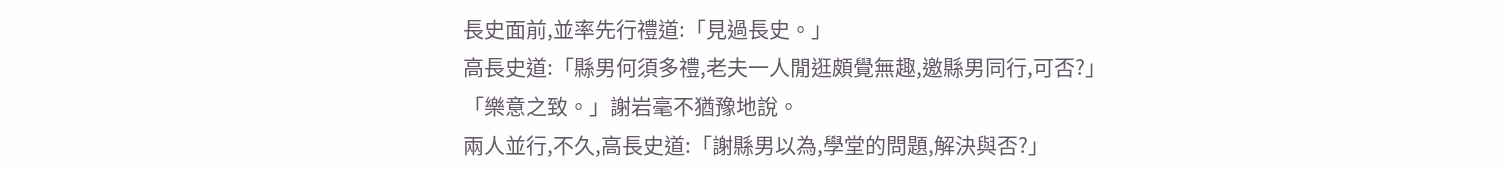長史面前,並率先行禮道:「見過長史。」
高長史道:「縣男何須多禮,老夫一人閒逛頗覺無趣,邀縣男同行,可否?」
「樂意之致。」謝岩毫不猶豫地說。
兩人並行,不久,高長史道:「謝縣男以為,學堂的問題,解決與否?」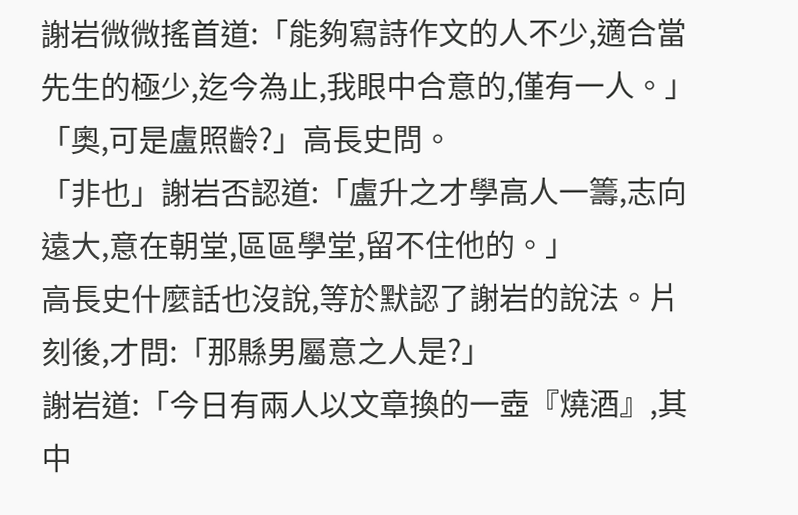謝岩微微搖首道:「能夠寫詩作文的人不少,適合當先生的極少,迄今為止,我眼中合意的,僅有一人。」
「奧,可是盧照齡?」高長史問。
「非也」謝岩否認道:「盧升之才學高人一籌,志向遠大,意在朝堂,區區學堂,留不住他的。」
高長史什麼話也沒說,等於默認了謝岩的說法。片刻後,才問:「那縣男屬意之人是?」
謝岩道:「今日有兩人以文章換的一壺『燒酒』,其中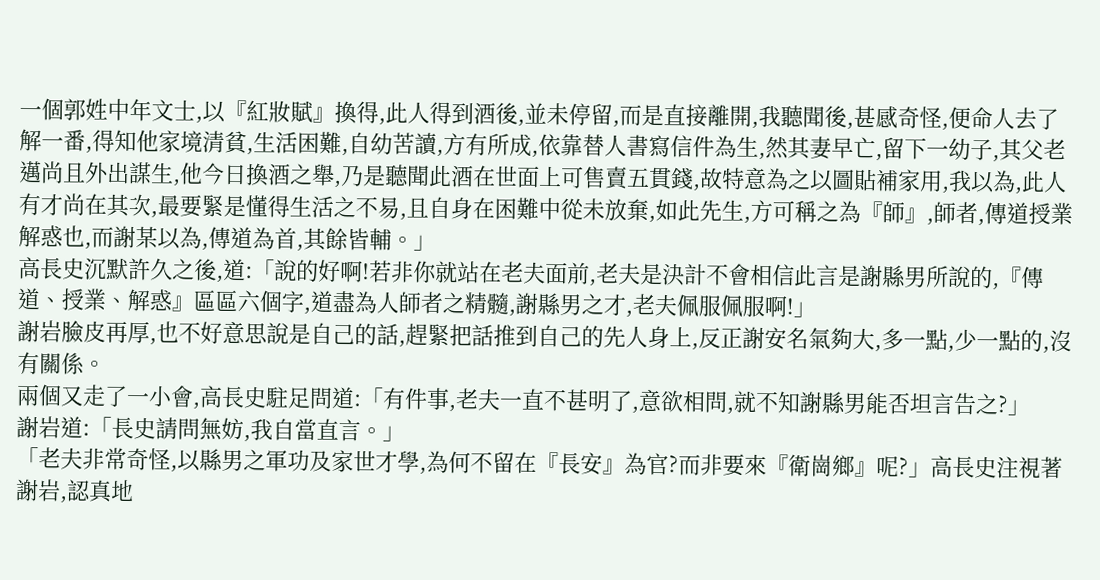一個郭姓中年文士,以『紅妝賦』換得,此人得到酒後,並未停留,而是直接離開,我聽聞後,甚感奇怪,便命人去了解一番,得知他家境清貧,生活困難,自幼苦讀,方有所成,依靠替人書寫信件為生,然其妻早亡,留下一幼子,其父老邁尚且外出謀生,他今日換酒之舉,乃是聽聞此酒在世面上可售賣五貫錢,故特意為之以圖貼補家用,我以為,此人有才尚在其次,最要緊是懂得生活之不易,且自身在困難中從未放棄,如此先生,方可稱之為『師』,師者,傳道授業解惑也,而謝某以為,傳道為首,其餘皆輔。」
高長史沉默許久之後,道:「說的好啊!若非你就站在老夫面前,老夫是決計不會相信此言是謝縣男所說的,『傳道、授業、解惑』區區六個字,道盡為人師者之精髓,謝縣男之才,老夫佩服佩服啊!」
謝岩臉皮再厚,也不好意思說是自己的話,趕緊把話推到自己的先人身上,反正謝安名氣夠大,多一點,少一點的,沒有關係。
兩個又走了一小會,高長史駐足問道:「有件事,老夫一直不甚明了,意欲相問,就不知謝縣男能否坦言告之?」
謝岩道:「長史請問無妨,我自當直言。」
「老夫非常奇怪,以縣男之軍功及家世才學,為何不留在『長安』為官?而非要來『衛崗鄉』呢?」高長史注視著謝岩,認真地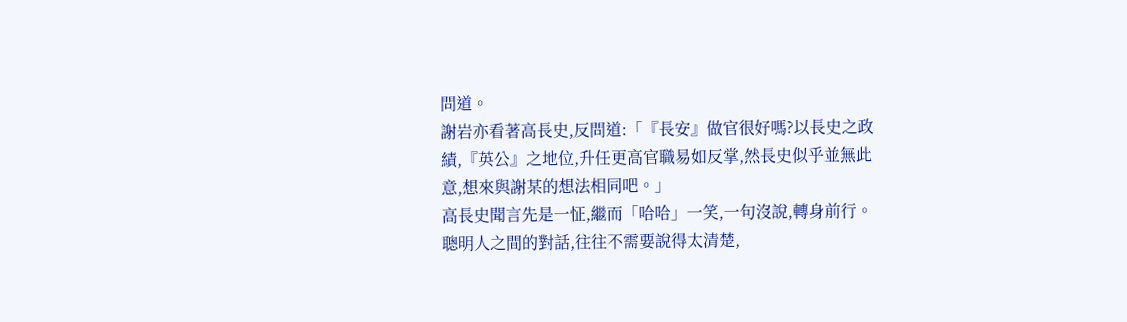問道。
謝岩亦看著高長史,反問道:「『長安』做官很好嗎?以長史之政績,『英公』之地位,升任更高官職易如反掌,然長史似乎並無此意,想來與謝某的想法相同吧。」
高長史聞言先是一怔,繼而「哈哈」一笑,一句沒說,轉身前行。
聰明人之間的對話,往往不需要說得太清楚,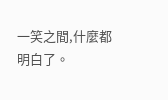一笑之間,什麼都明白了。